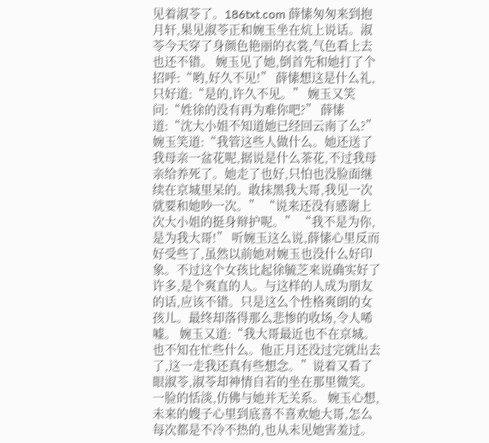见着淑苓了。186txt.com 薛愫匆匆来到抱月轩,果见淑苓正和婉玉坐在炕上说话。淑苓今天穿了身颜色艳丽的衣裳,气色看上去也还不错。 婉玉见了她,倒首先和她打了个招呼:“哟,好久不见!” 薛愫想这是什么礼,只好道:“是的,许久不见。” 婉玉又笑问:“姓徐的没有再为难你吧?” 薛愫道:“沈大小姐不知道她已经回云南了么?” 婉玉笑道:“我管这些人做什么。她还送了我母亲一盆花呢,据说是什么茶花,不过我母亲给养死了。她走了也好,只怕也没脸面继续在京城里呆的。敢抹黑我大哥,我见一次就要和她吵一次。” “说来还没有感谢上次大小姐的挺身辩护呢。” “我不是为你,是为我大哥!” 听婉玉这么说,薛愫心里反而好受些了,虽然以前她对婉玉也没什么好印象。不过这个女孩比起徐毓芝来说确实好了许多,是个爽直的人。与这样的人成为朋友的话,应该不错。只是这么个性格爽朗的女孩儿。最终却落得那么悲惨的收场,令人唏嘘。 婉玉又道:“我大哥最近也不在京城。也不知在忙些什么。他正月还没过完就出去了,这一走我还真有些想念。”说着又看了眼淑苓,淑苓却神情自若的坐在那里微笑。一脸的恬淡,仿佛与她并无关系。 婉玉心想,未来的嫂子心里到底喜不喜欢她大哥,怎么每次都是不冷不热的,也从未见她害羞过。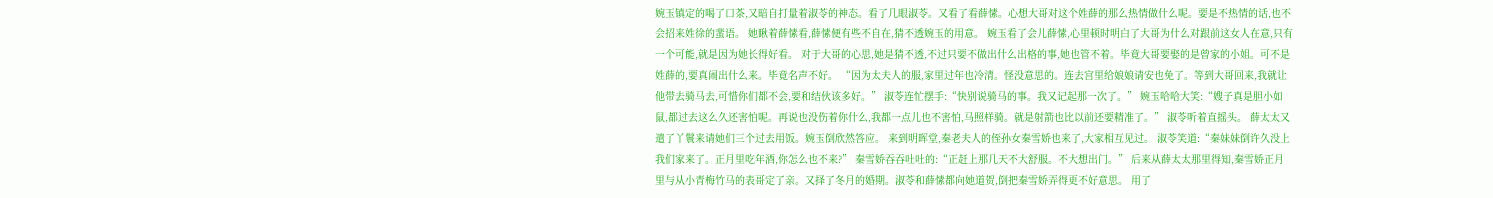婉玉镇定的喝了口茶,又暗自打量着淑苓的神态。看了几眼淑苓。又看了看薛愫。心想大哥对这个姓薛的那么热情做什么呢。要是不热情的话,也不会招来姓徐的蜚语。 她瞅着薛愫看,薛愫便有些不自在,猜不透婉玉的用意。 婉玉看了会儿薛愫,心里顿时明白了大哥为什么对跟前这女人在意,只有一个可能,就是因为她长得好看。 对于大哥的心思,她是猜不透,不过只要不做出什么出格的事,她也管不着。毕竟大哥要娶的是曾家的小姐。可不是姓薛的,要真闹出什么来。毕竟名声不好。 “因为太夫人的服,家里过年也冷清。怪没意思的。连去宫里给娘娘请安也免了。等到大哥回来,我就让他带去骑马去,可惜你们都不会,要和结伙该多好。” 淑苓连忙摆手:“快别说骑马的事。我又记起那一次了。” 婉玉哈哈大笑:“嫂子真是胆小如鼠,都过去这么久还害怕呢。再说也没伤着你什么,我都一点儿也不害怕,马照样骑。就是射箭也比以前还要精准了。” 淑苓听着直摇头。 薛太太又遣了丫鬟来请她们三个过去用饭。婉玉倒欣然答应。 来到明晖堂,秦老夫人的侄孙女秦雪娇也来了,大家相互见过。 淑苓笑道:“秦妹妹倒许久没上我们家来了。正月里吃年酒,你怎么也不来?” 秦雪娇吞吞吐吐的:“正赶上那几天不大舒服。不大想出门。” 后来从薛太太那里得知,秦雪娇正月里与从小青梅竹马的表哥定了亲。又择了冬月的婚期。淑苓和薛愫都向她道贺,倒把秦雪娇弄得更不好意思。 用了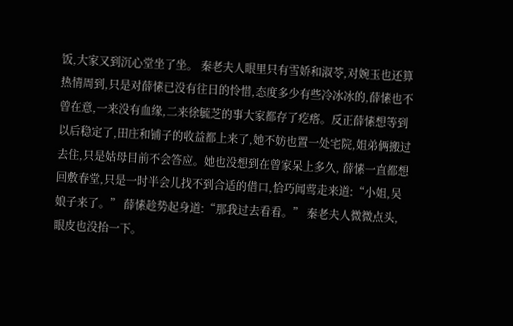饭,大家又到沉心堂坐了坐。 秦老夫人眼里只有雪娇和淑苓,对婉玉也还算热情周到,只是对薛愫已没有往日的怜惜,态度多少有些冷冰冰的,薛愫也不曾在意,一来没有血缘,二来徐毓芝的事大家都存了疙瘩。反正薛愫想等到以后稳定了,田庄和铺子的收益都上来了,她不妨也置一处宅院,姐弟俩搬过去住,只是姑母目前不会答应。她也没想到在曾家呆上多久, 薛愫一直都想回敷春堂,只是一时半会儿找不到合适的借口,恰巧闻莺走来道:“小姐,吴娘子来了。” 薛愫趁势起身道:“那我过去看看。” 秦老夫人微微点头,眼皮也没抬一下。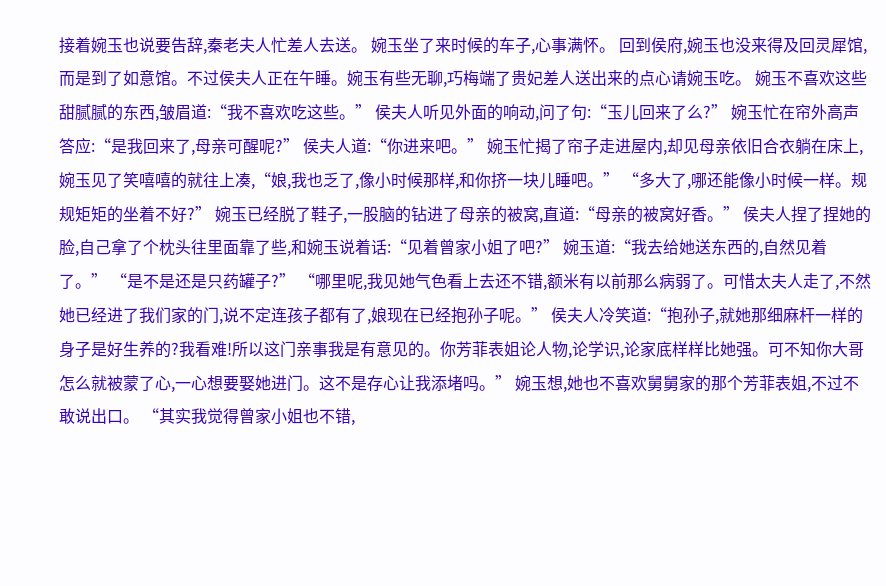接着婉玉也说要告辞,秦老夫人忙差人去送。 婉玉坐了来时候的车子,心事满怀。 回到侯府,婉玉也没来得及回灵犀馆,而是到了如意馆。不过侯夫人正在午睡。婉玉有些无聊,巧梅端了贵妃差人送出来的点心请婉玉吃。 婉玉不喜欢这些甜腻腻的东西,皱眉道:“我不喜欢吃这些。” 侯夫人听见外面的响动,问了句:“玉儿回来了么?” 婉玉忙在帘外高声答应:“是我回来了,母亲可醒呢?” 侯夫人道:“你进来吧。” 婉玉忙揭了帘子走进屋内,却见母亲依旧合衣躺在床上,婉玉见了笑嘻嘻的就往上凑,“娘,我也乏了,像小时候那样,和你挤一块儿睡吧。” “多大了,哪还能像小时候一样。规规矩矩的坐着不好?” 婉玉已经脱了鞋子,一股脑的钻进了母亲的被窝,直道:“母亲的被窝好香。” 侯夫人捏了捏她的脸,自己拿了个枕头往里面靠了些,和婉玉说着话:“见着曾家小姐了吧?” 婉玉道:“我去给她送东西的,自然见着了。” “是不是还是只药罐子?” “哪里呢,我见她气色看上去还不错,额米有以前那么病弱了。可惜太夫人走了,不然她已经进了我们家的门,说不定连孩子都有了,娘现在已经抱孙子呢。” 侯夫人冷笑道:“抱孙子,就她那细麻杆一样的身子是好生养的?我看难!所以这门亲事我是有意见的。你芳菲表姐论人物,论学识,论家底样样比她强。可不知你大哥怎么就被蒙了心,一心想要娶她进门。这不是存心让我添堵吗。” 婉玉想,她也不喜欢舅舅家的那个芳菲表姐,不过不敢说出口。 “其实我觉得曾家小姐也不错,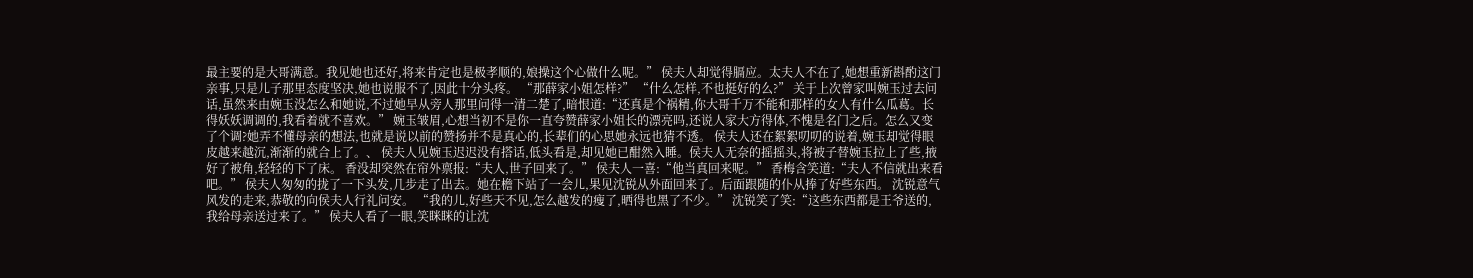最主要的是大哥满意。我见她也还好,将来肯定也是极孝顺的,娘操这个心做什么呢。” 侯夫人却觉得膈应。太夫人不在了,她想重新斟酌这门亲事,只是儿子那里态度坚决,她也说服不了,因此十分头疼。 “那薛家小姐怎样?” “什么怎样,不也挺好的么?” 关于上次曾家叫婉玉过去问话,虽然来由婉玉没怎么和她说,不过她早从旁人那里问得一清二楚了,暗恨道:“还真是个祸精,你大哥千万不能和那样的女人有什么瓜葛。长得妖妖调调的,我看着就不喜欢。” 婉玉皱眉,心想当初不是你一直夸赞薛家小姐长的漂亮吗,还说人家大方得体,不愧是名门之后。怎么又变了个调?她弄不懂母亲的想法,也就是说以前的赞扬并不是真心的,长辈们的心思她永远也猜不透。 侯夫人还在絮絮叨叨的说着,婉玉却觉得眼皮越来越沉,渐渐的就合上了。、 侯夫人见婉玉迟迟没有搭话,低头看是,却见她已酣然入睡。侯夫人无奈的摇摇头,将被子替婉玉拉上了些,掖好了被角,轻轻的下了床。 香没却突然在帘外禀报:“夫人,世子回来了。” 侯夫人一喜:“他当真回来呢。” 香梅含笑道:“夫人不信就出来看吧。” 侯夫人匆匆的拢了一下头发,几步走了出去。她在檐下站了一会儿,果见沈锐从外面回来了。后面跟随的仆从捧了好些东西。 沈锐意气风发的走来,恭敬的向侯夫人行礼问安。 “我的儿,好些天不见,怎么越发的瘦了,晒得也黑了不少。” 沈锐笑了笑:“这些东西都是王爷送的,我给母亲送过来了。” 侯夫人看了一眼,笑眯眯的让沈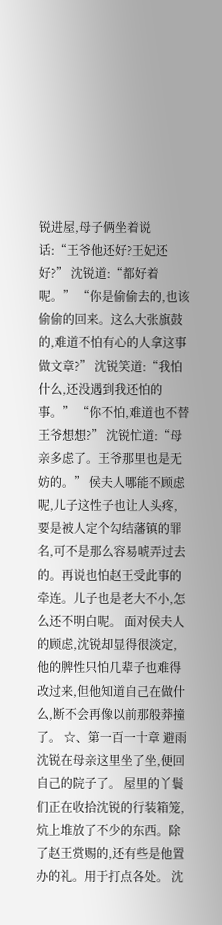锐进屋,母子俩坐着说话:“王爷他还好?王妃还好?” 沈锐道:“都好着呢。” “你是偷偷去的,也该偷偷的回来。这么大张旗鼓的,难道不怕有心的人拿这事做文章?” 沈锐笑道:“我怕什么,还没遇到我还怕的事。” “你不怕,难道也不替王爷想想?” 沈锐忙道:“母亲多虑了。王爷那里也是无妨的。” 侯夫人哪能不顾虑呢,儿子这性子也让人头疼,要是被人定个勾结藩镇的罪名,可不是那么容易唬弄过去的。再说也怕赵王受此事的牵连。儿子也是老大不小,怎么还不明白呢。 面对侯夫人的顾虑,沈锐却显得很淡定,他的脾性只怕几辈子也难得改过来,但他知道自己在做什么,断不会再像以前那般莽撞了。 ☆、第一百一十章 避雨 沈锐在母亲这里坐了坐,便回自己的院子了。 屋里的丫鬟们正在收拾沈锐的行装箱笼,炕上堆放了不少的东西。除了赵王赏赐的,还有些是他置办的礼。用于打点各处。 沈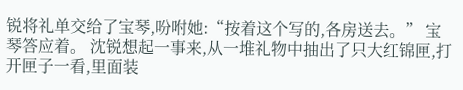锐将礼单交给了宝琴,吩咐她:“按着这个写的,各房送去。” 宝琴答应着。 沈锐想起一事来,从一堆礼物中抽出了只大红锦匣,打开匣子一看,里面装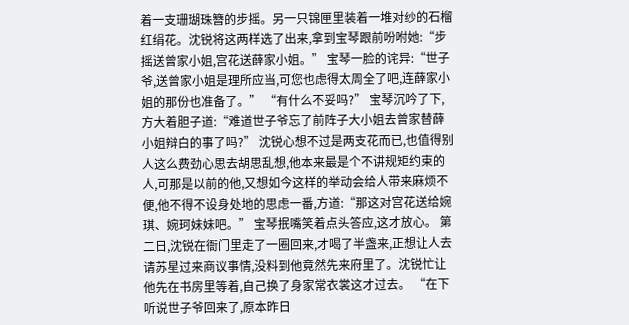着一支珊瑚珠簪的步摇。另一只锦匣里装着一堆对纱的石榴红绢花。沈锐将这两样选了出来,拿到宝琴跟前吩咐她:“步摇送曾家小姐,宫花送薛家小姐。” 宝琴一脸的诧异:“世子爷,送曾家小姐是理所应当,可您也虑得太周全了吧,连薛家小姐的那份也准备了。” “有什么不妥吗?” 宝琴沉吟了下,方大着胆子道:“难道世子爷忘了前阵子大小姐去曾家替薛小姐辩白的事了吗?” 沈锐心想不过是两支花而已,也值得别人这么费劲心思去胡思乱想,他本来最是个不讲规矩约束的人,可那是以前的他,又想如今这样的举动会给人带来麻烦不便,他不得不设身处地的思虑一番,方道:“那这对宫花送给婉琪、婉珂妹妹吧。” 宝琴抿嘴笑着点头答应,这才放心。 第二日,沈锐在衙门里走了一圈回来,才喝了半盏来,正想让人去请苏星过来商议事情,没料到他竟然先来府里了。沈锐忙让他先在书房里等着,自己换了身家常衣裳这才过去。 “在下听说世子爷回来了,原本昨日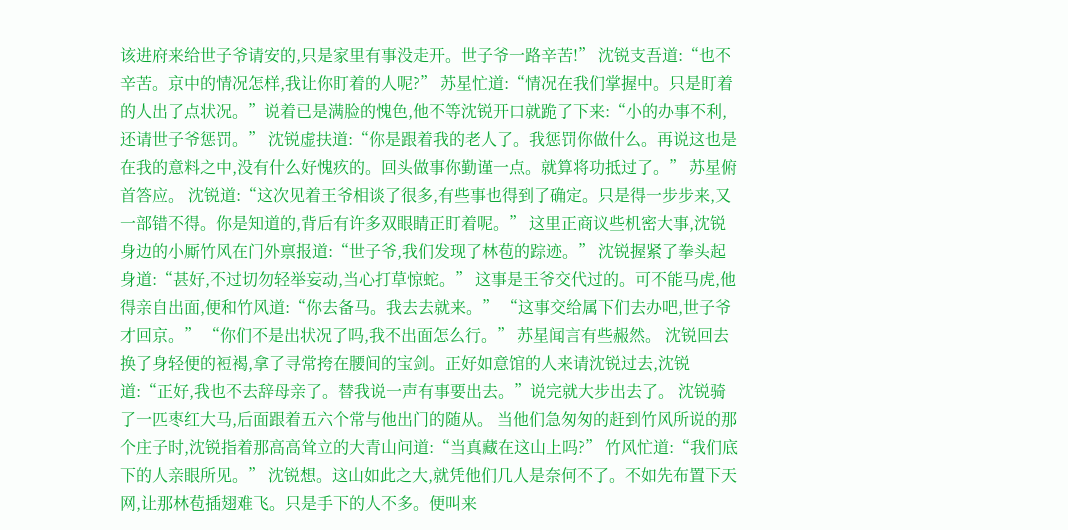该进府来给世子爷请安的,只是家里有事没走开。世子爷一路辛苦!” 沈锐支吾道:“也不辛苦。京中的情况怎样,我让你盯着的人呢?” 苏星忙道:“情况在我们掌握中。只是盯着的人出了点状况。”说着已是满脸的愧色,他不等沈锐开口就跪了下来:“小的办事不利,还请世子爷惩罚。” 沈锐虚扶道:“你是跟着我的老人了。我惩罚你做什么。再说这也是在我的意料之中,没有什么好愧疚的。回头做事你勤谨一点。就算将功抵过了。” 苏星俯首答应。 沈锐道:“这次见着王爷相谈了很多,有些事也得到了确定。只是得一步步来,又一部错不得。你是知道的,背后有许多双眼睛正盯着呢。” 这里正商议些机密大事,沈锐身边的小厮竹风在门外禀报道:“世子爷,我们发现了林苞的踪迹。” 沈锐握紧了拳头起身道:“甚好,不过切勿轻举妄动,当心打草惊蛇。” 这事是王爷交代过的。可不能马虎,他得亲自出面,便和竹风道:“你去备马。我去去就来。” “这事交给属下们去办吧,世子爷才回京。” “你们不是出状况了吗,我不出面怎么行。” 苏星闻言有些赧然。 沈锐回去换了身轻便的裋褐,拿了寻常挎在腰间的宝剑。正好如意馆的人来请沈锐过去,沈锐道:“正好,我也不去辞母亲了。替我说一声有事要出去。”说完就大步出去了。 沈锐骑了一匹枣红大马,后面跟着五六个常与他出门的随从。 当他们急匆匆的赶到竹风所说的那个庄子时,沈锐指着那高高耸立的大青山问道:“当真藏在这山上吗?” 竹风忙道:“我们底下的人亲眼所见。” 沈锐想。这山如此之大,就凭他们几人是奈何不了。不如先布置下天网,让那林苞插翅难飞。只是手下的人不多。便叫来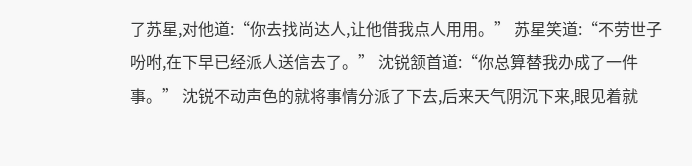了苏星,对他道:“你去找尚达人,让他借我点人用用。” 苏星笑道:“不劳世子吩咐,在下早已经派人送信去了。” 沈锐颔首道:“你总算替我办成了一件事。” 沈锐不动声色的就将事情分派了下去,后来天气阴沉下来,眼见着就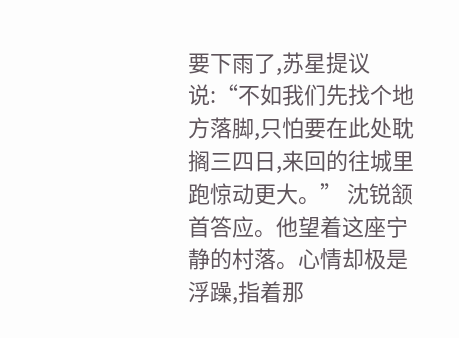要下雨了,苏星提议说:“不如我们先找个地方落脚,只怕要在此处耽搁三四日,来回的往城里跑惊动更大。” 沈锐颔首答应。他望着这座宁静的村落。心情却极是浮躁,指着那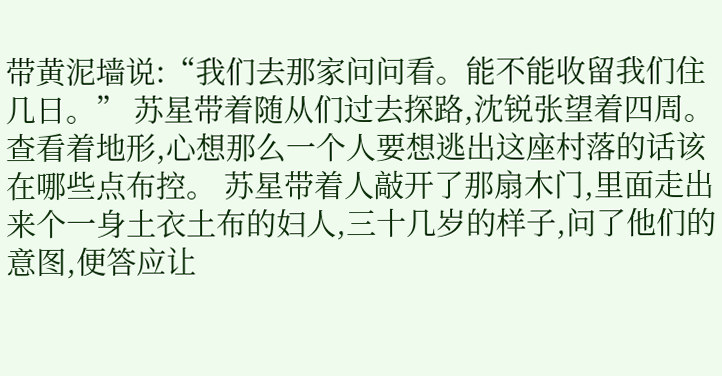带黄泥墙说:“我们去那家问问看。能不能收留我们住几日。” 苏星带着随从们过去探路,沈锐张望着四周。查看着地形,心想那么一个人要想逃出这座村落的话该在哪些点布控。 苏星带着人敲开了那扇木门,里面走出来个一身土衣土布的妇人,三十几岁的样子,问了他们的意图,便答应让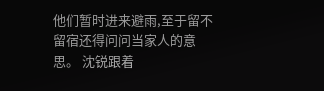他们暂时进来避雨,至于留不留宿还得问问当家人的意思。 沈锐跟着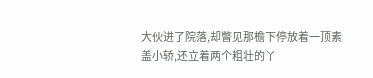大伙进了院落,却瞥见那檐下停放着一顶素盖小轿,还立着两个粗壮的丫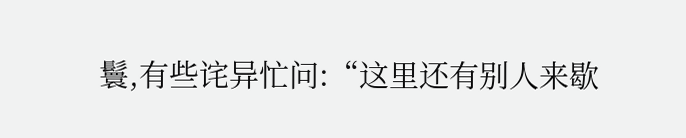鬟,有些诧异忙问:“这里还有别人来歇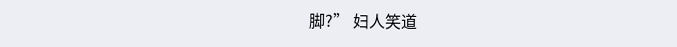脚?” 妇人笑道